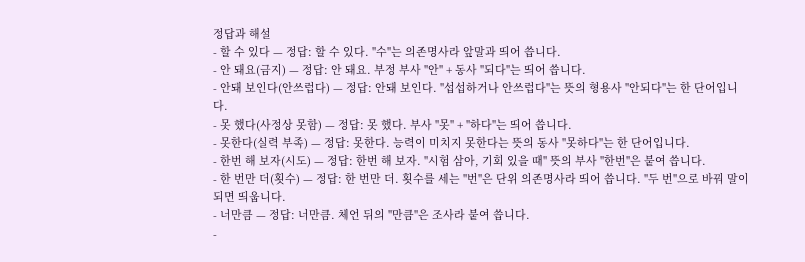정답과 해설
- 할 수 있다 — 정답: 할 수 있다. "수"는 의존명사라 앞말과 띄어 씁니다.
- 안 돼요(금지) — 정답: 안 돼요. 부정 부사 "안" + 동사 "되다"는 띄어 씁니다.
- 안돼 보인다(안쓰럽다) — 정답: 안돼 보인다. "섭섭하거나 안쓰럽다"는 뜻의 형용사 "안되다"는 한 단어입니다.
- 못 했다(사정상 못함) — 정답: 못 했다. 부사 "못" + "하다"는 띄어 씁니다.
- 못한다(실력 부족) — 정답: 못한다. 능력이 미치지 못한다는 뜻의 동사 "못하다"는 한 단어입니다.
- 한번 해 보자(시도) — 정답: 한번 해 보자. "시험 삼아, 기회 있을 때" 뜻의 부사 "한번"은 붙여 씁니다.
- 한 번만 더(횟수) — 정답: 한 번만 더. 횟수를 세는 "번"은 단위 의존명사라 띄어 씁니다. "두 번"으로 바꿔 말이 되면 띄웁니다.
- 너만큼 — 정답: 너만큼. 체언 뒤의 "만큼"은 조사라 붙여 씁니다.
-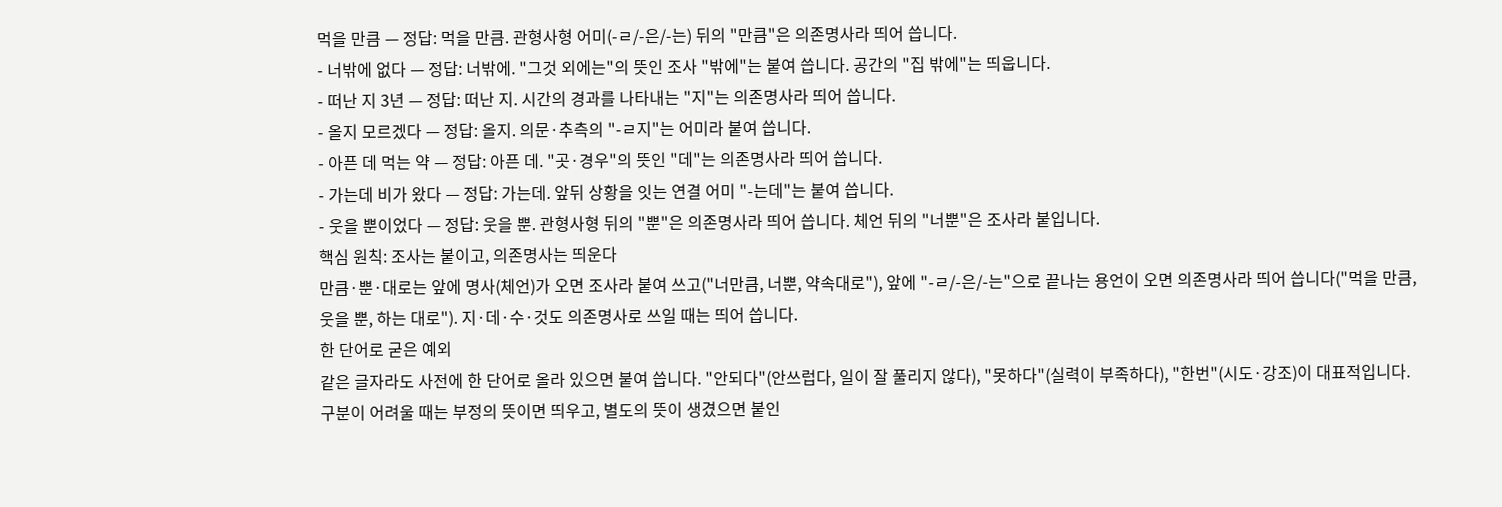먹을 만큼 — 정답: 먹을 만큼. 관형사형 어미(-ㄹ/-은/-는) 뒤의 "만큼"은 의존명사라 띄어 씁니다.
- 너밖에 없다 — 정답: 너밖에. "그것 외에는"의 뜻인 조사 "밖에"는 붙여 씁니다. 공간의 "집 밖에"는 띄웁니다.
- 떠난 지 3년 — 정답: 떠난 지. 시간의 경과를 나타내는 "지"는 의존명사라 띄어 씁니다.
- 올지 모르겠다 — 정답: 올지. 의문·추측의 "-ㄹ지"는 어미라 붙여 씁니다.
- 아픈 데 먹는 약 — 정답: 아픈 데. "곳·경우"의 뜻인 "데"는 의존명사라 띄어 씁니다.
- 가는데 비가 왔다 — 정답: 가는데. 앞뒤 상황을 잇는 연결 어미 "-는데"는 붙여 씁니다.
- 웃을 뿐이었다 — 정답: 웃을 뿐. 관형사형 뒤의 "뿐"은 의존명사라 띄어 씁니다. 체언 뒤의 "너뿐"은 조사라 붙입니다.
핵심 원칙: 조사는 붙이고, 의존명사는 띄운다
만큼·뿐·대로는 앞에 명사(체언)가 오면 조사라 붙여 쓰고("너만큼, 너뿐, 약속대로"), 앞에 "-ㄹ/-은/-는"으로 끝나는 용언이 오면 의존명사라 띄어 씁니다("먹을 만큼, 웃을 뿐, 하는 대로"). 지·데·수·것도 의존명사로 쓰일 때는 띄어 씁니다.
한 단어로 굳은 예외
같은 글자라도 사전에 한 단어로 올라 있으면 붙여 씁니다. "안되다"(안쓰럽다, 일이 잘 풀리지 않다), "못하다"(실력이 부족하다), "한번"(시도·강조)이 대표적입니다. 구분이 어려울 때는 부정의 뜻이면 띄우고, 별도의 뜻이 생겼으면 붙인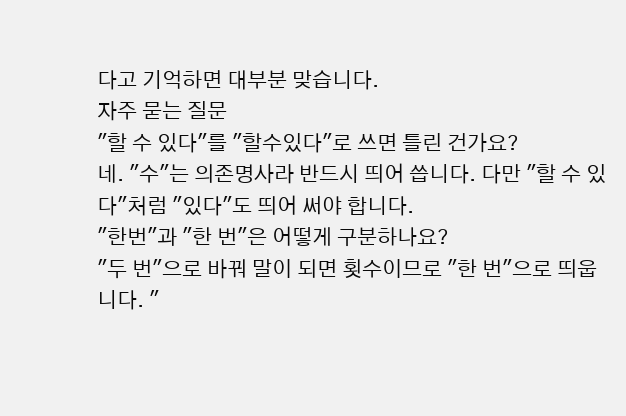다고 기억하면 대부분 맞습니다.
자주 묻는 질문
"할 수 있다"를 "할수있다"로 쓰면 틀린 건가요?
네. "수"는 의존명사라 반드시 띄어 씁니다. 다만 "할 수 있다"처럼 "있다"도 띄어 써야 합니다.
"한번"과 "한 번"은 어떻게 구분하나요?
"두 번"으로 바꿔 말이 되면 횟수이므로 "한 번"으로 띄웁니다. "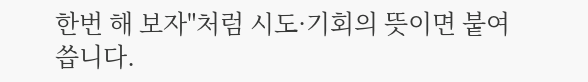한번 해 보자"처럼 시도·기회의 뜻이면 붙여 씁니다.